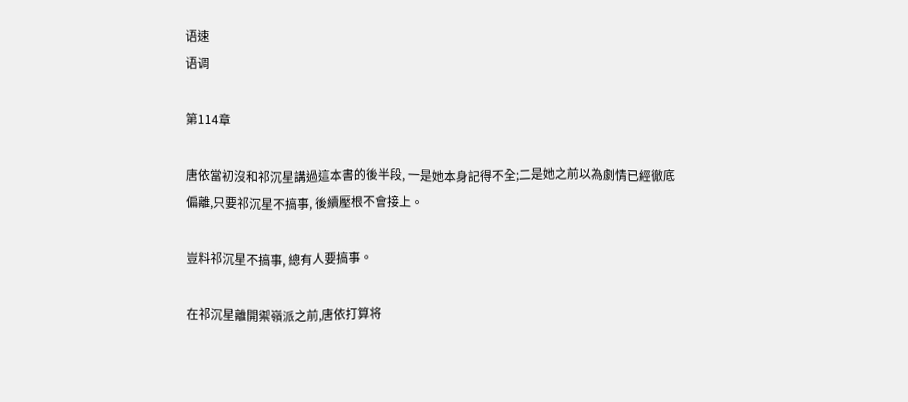语速
语调

第114章

唐依當初沒和祁沉星講過這本書的後半段, 一是她本身記得不全;二是她之前以為劇情已經徹底偏離,只要祁沉星不搞事, 後續壓根不會接上。

豈料祁沉星不搞事, 總有人要搞事。

在祁沉星離開禦嶺派之前,唐依打算将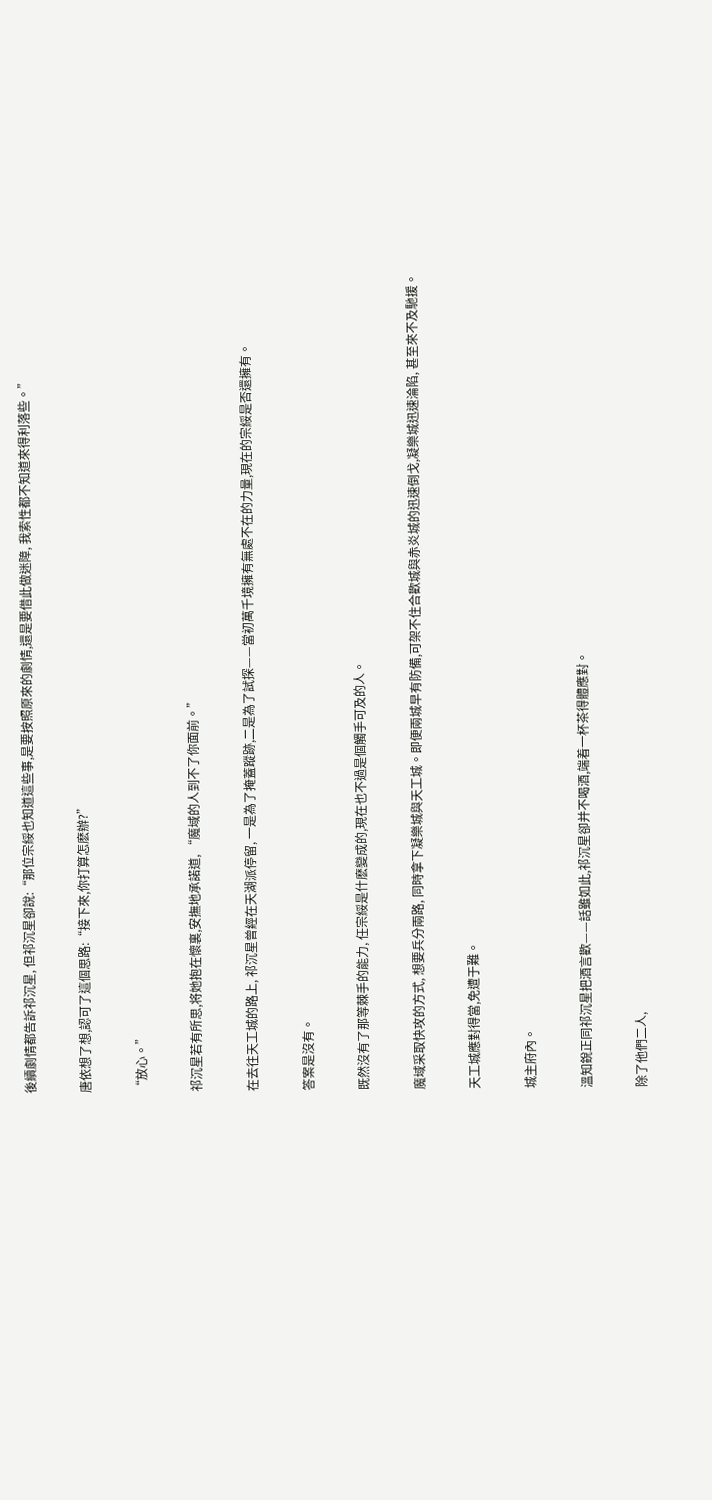後續劇情都告訴祁沉星, 但祁沉星卻說:“那位宗綏也知道這些事,是要按照原來的劇情,還是要借此做迷障, 我索性都不知道來得利落些。”

唐依想了想,認可了這個思路:“接下來,你打算怎麽辦?”

“放心。”

祁沉星若有所思,将她抱在懷裏,安撫地承諾道, “魔域的人到不了你面前。”

在去往天工城的路上, 祁沉星曾經在天湖派停留, 一是為了掩蓋蹤跡,二是為了試探——當初萬千境擁有無處不在的力量,現在的宗綏是否還擁有。

答案是沒有。

既然沒有了那等棘手的能力, 任宗綏是什麽變成的,現在也不過是個觸手可及的人。

魔域采取快攻的方式, 想要兵分兩路, 同時拿下凝樂城與天工城。即便兩城早有防備,可架不住合歡城與赤炎城的迅速倒戈,凝樂城迅速淪陷, 甚至來不及馳援。

天工城應對得當,免遭于難。

城主府內。

溫知銳正同祁沉星把酒言歡——話雖如此,祁沉星卻并不喝酒,端着一杯茶得體應對。

除了他們二人,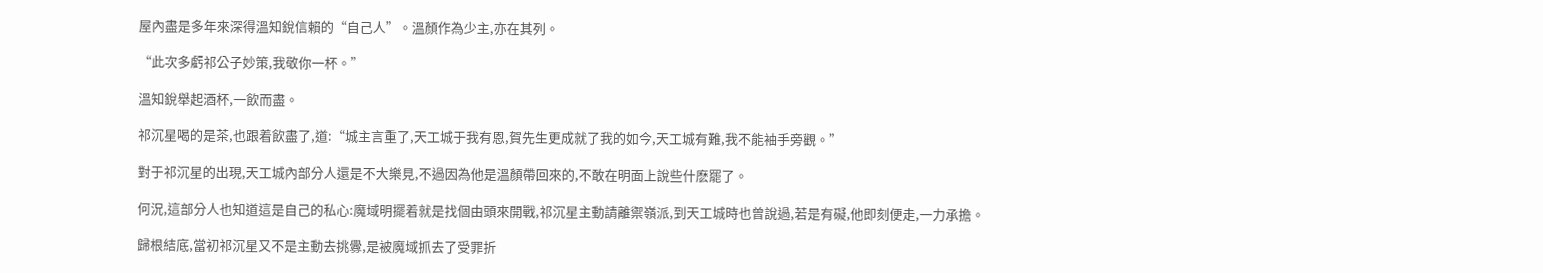屋內盡是多年來深得溫知銳信賴的“自己人”。溫顏作為少主,亦在其列。

“此次多虧祁公子妙策,我敬你一杯。”

溫知銳舉起酒杯,一飲而盡。

祁沉星喝的是茶,也跟着飲盡了,道:“城主言重了,天工城于我有恩,賀先生更成就了我的如今,天工城有難,我不能袖手旁觀。”

對于祁沉星的出現,天工城內部分人還是不大樂見,不過因為他是溫顏帶回來的,不敢在明面上說些什麽罷了。

何況,這部分人也知道這是自己的私心:魔域明擺着就是找個由頭來開戰,祁沉星主動請離禦嶺派,到天工城時也曾說過,若是有礙,他即刻便走,一力承擔。

歸根結底,當初祁沉星又不是主動去挑釁,是被魔域抓去了受罪折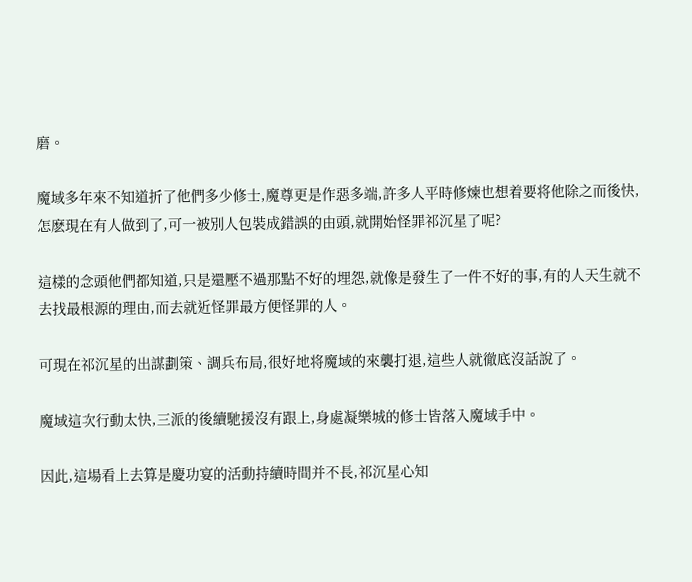磨。

魔域多年來不知道折了他們多少修士,魔尊更是作惡多端,許多人平時修煉也想着要将他除之而後快,怎麽現在有人做到了,可一被別人包裝成錯誤的由頭,就開始怪罪祁沉星了呢?

這樣的念頭他們都知道,只是還壓不過那點不好的埋怨,就像是發生了一件不好的事,有的人天生就不去找最根源的理由,而去就近怪罪最方便怪罪的人。

可現在祁沉星的出謀劃策、調兵布局,很好地将魔域的來襲打退,這些人就徹底沒話說了。

魔域這次行動太快,三派的後續馳援沒有跟上,身處凝樂城的修士皆落入魔域手中。

因此,這場看上去算是慶功宴的活動持續時間并不長,祁沉星心知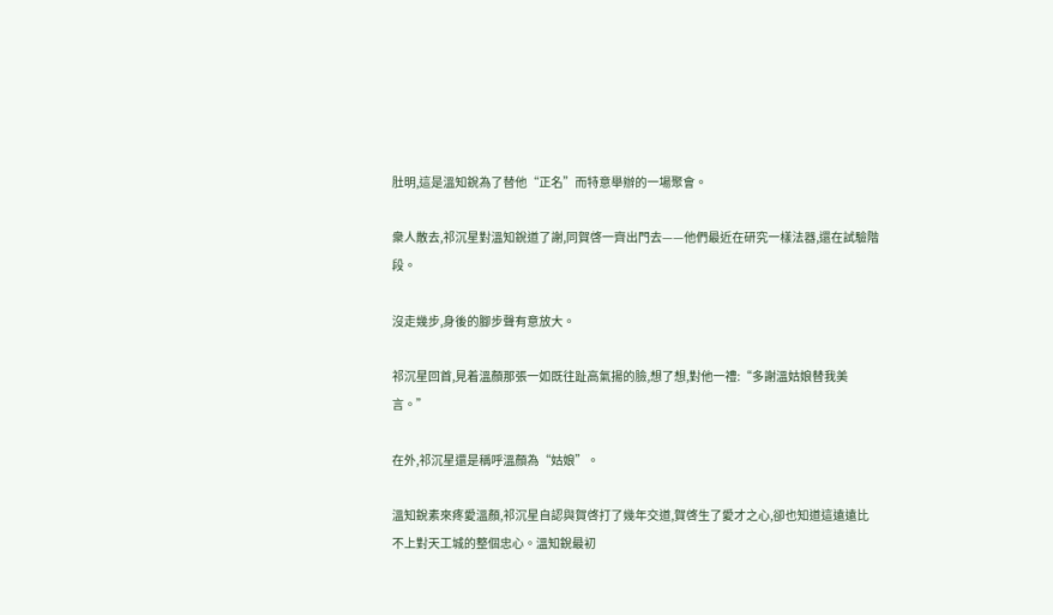肚明,這是溫知銳為了替他“正名”而特意舉辦的一場聚會。

衆人散去,祁沉星對溫知銳道了謝,同賀啓一齊出門去——他們最近在研究一樣法器,還在試驗階段。

沒走幾步,身後的腳步聲有意放大。

祁沉星回首,見着溫顏那張一如既往趾高氣揚的臉,想了想,對他一禮:“多謝溫姑娘替我美言。”

在外,祁沉星還是稱呼溫顏為“姑娘”。

溫知銳素來疼愛溫顏,祁沉星自認與賀啓打了幾年交道,賀啓生了愛才之心,卻也知道這遠遠比不上對天工城的整個忠心。溫知銳最初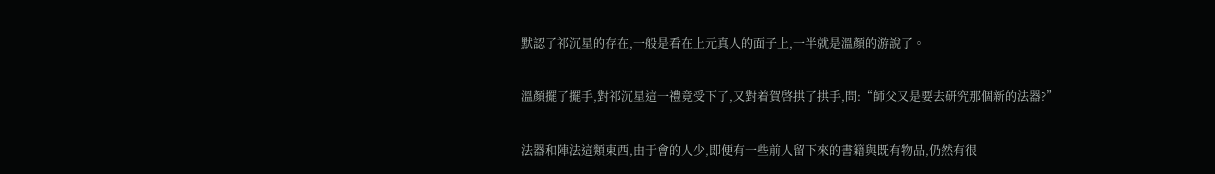默認了祁沉星的存在,一般是看在上元真人的面子上,一半就是溫顏的游說了。

溫顏擺了擺手,對祁沉星這一禮竟受下了,又對着賀啓拱了拱手,問:“師父又是要去研究那個新的法器?”

法器和陣法這類東西,由于會的人少,即便有一些前人留下來的書籍與既有物品,仍然有很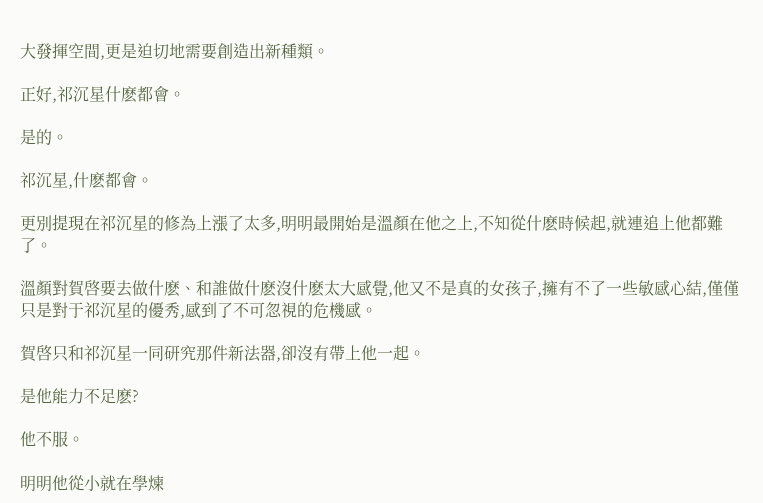大發揮空間,更是迫切地需要創造出新種類。

正好,祁沉星什麽都會。

是的。

祁沉星,什麽都會。

更別提現在祁沉星的修為上漲了太多,明明最開始是溫顏在他之上,不知從什麽時候起,就連追上他都難了。

溫顏對賀啓要去做什麽、和誰做什麽沒什麽太大感覺,他又不是真的女孩子,擁有不了一些敏感心結,僅僅只是對于祁沉星的優秀,感到了不可忽視的危機感。

賀啓只和祁沉星一同研究那件新法器,卻沒有帶上他一起。

是他能力不足麽?

他不服。

明明他從小就在學煉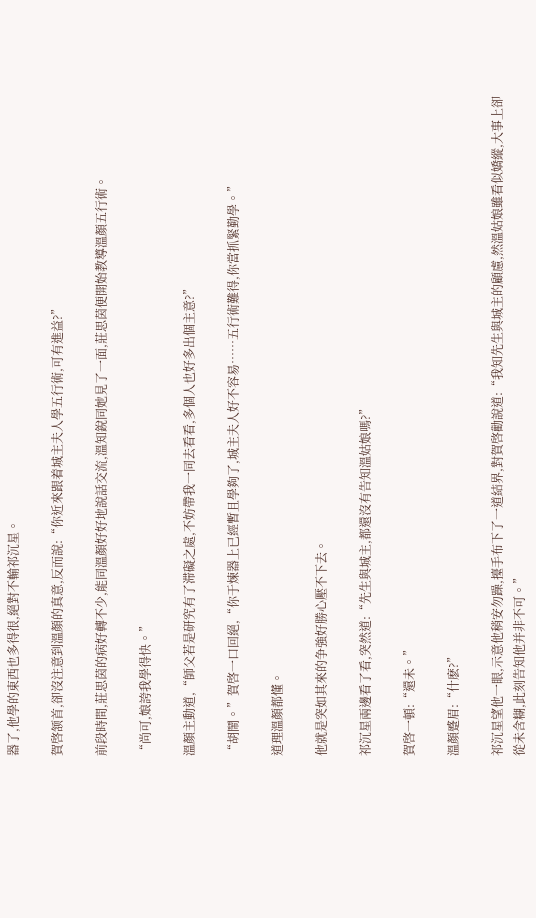器了,他學的東西也多得很,絕對不輸祁沉星。

賀啓颔首,卻沒注意到溫顏的真意,反而說:“你近來跟着城主夫人學五行術,可有進益?”

前段時間,莊思茵的病好轉不少,能同溫顏好好地說話交流,溫知銳同她見了一面,莊思茵便開始教導溫顏五行術。

“尚可,娘誇我學得快。”

溫顏主動道,“師父若是研究有了滞礙之處,不妨帶我一同去看看,多個人也好多出個主意?”

“胡鬧。”賀啓一口回絕,“你于煉器上已經暫且學夠了,城主夫人好不容易……五行術難得,你當抓緊勤學。”

道理溫顏都懂。

他就是突如其來的争強好勝心壓不下去。

祁沉星兩邊看了看,突然道:“先生與城主,都還沒有告知溫姑娘嗎?”

賀啓一頓:“還未。”

溫顏蹙眉:“什麽?”

祁沉星望他一眼,示意他稍安勿躁,擡手布下了一道結界,對賀啓勸說道:“我知先生與城主的顧慮,然溫姑娘雖看似嬌縱,大事上卻從未含糊,此刻告知他并非不可。”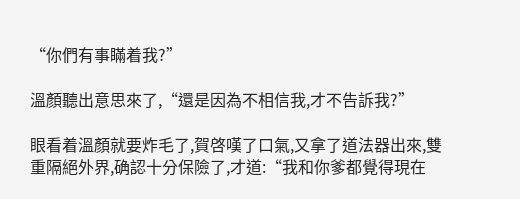“你們有事瞞着我?”

溫顏聽出意思來了,“還是因為不相信我,才不告訴我?”

眼看着溫顏就要炸毛了,賀啓嘆了口氣,又拿了道法器出來,雙重隔絕外界,确認十分保險了,才道:“我和你爹都覺得現在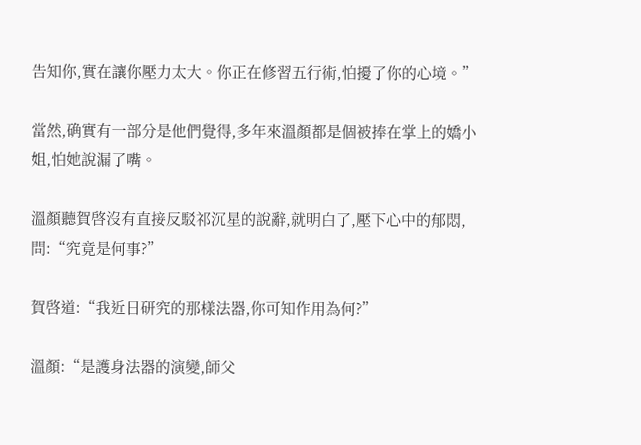告知你,實在讓你壓力太大。你正在修習五行術,怕擾了你的心境。”

當然,确實有一部分是他們覺得,多年來溫顏都是個被捧在掌上的嬌小姐,怕她說漏了嘴。

溫顏聽賀啓沒有直接反駁祁沉星的說辭,就明白了,壓下心中的郁悶,問:“究竟是何事?”

賀啓道:“我近日研究的那樣法器,你可知作用為何?”

溫顏:“是護身法器的演變,師父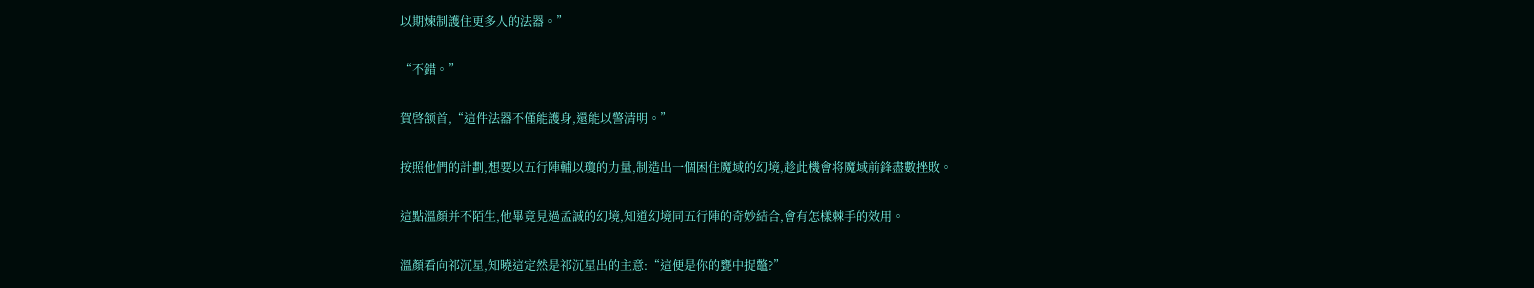以期煉制護住更多人的法器。”

“不錯。”

賀啓颔首,“這件法器不僅能護身,還能以警清明。”

按照他們的計劃,想要以五行陣輔以瓊的力量,制造出一個困住魔域的幻境,趁此機會将魔域前鋒盡數挫敗。

這點溫顏并不陌生,他畢竟見過孟誠的幻境,知道幻境同五行陣的奇妙結合,會有怎樣棘手的效用。

溫顏看向祁沉星,知曉這定然是祁沉星出的主意:“這便是你的甕中捉鼈?”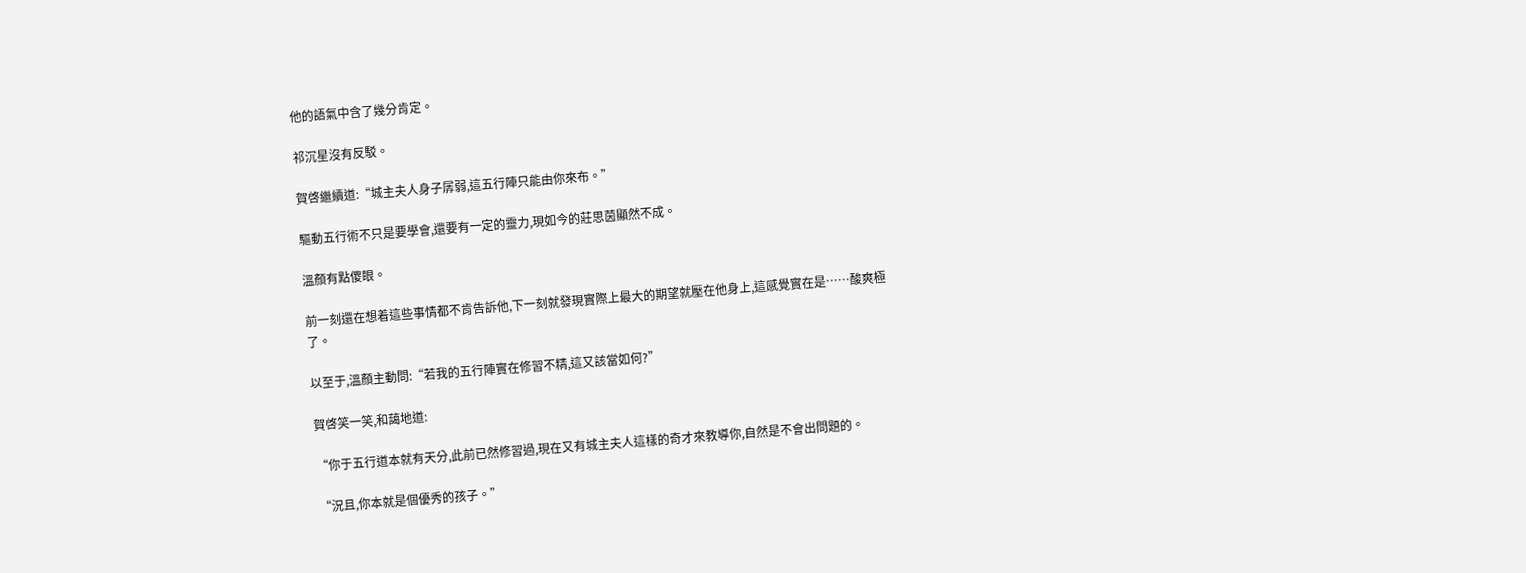他的語氣中含了幾分肯定。

祁沉星沒有反駁。

賀啓繼續道:“城主夫人身子孱弱,這五行陣只能由你來布。”

驅動五行術不只是要學會,還要有一定的靈力,現如今的莊思茵顯然不成。

溫顏有點傻眼。

前一刻還在想着這些事情都不肯告訴他,下一刻就發現實際上最大的期望就壓在他身上,這感覺實在是……酸爽極了。

以至于,溫顏主動問:“若我的五行陣實在修習不精,這又該當如何?”

賀啓笑一笑,和藹地道:

“你于五行道本就有天分,此前已然修習過,現在又有城主夫人這樣的奇才來教導你,自然是不會出問題的。

“況且,你本就是個優秀的孩子。”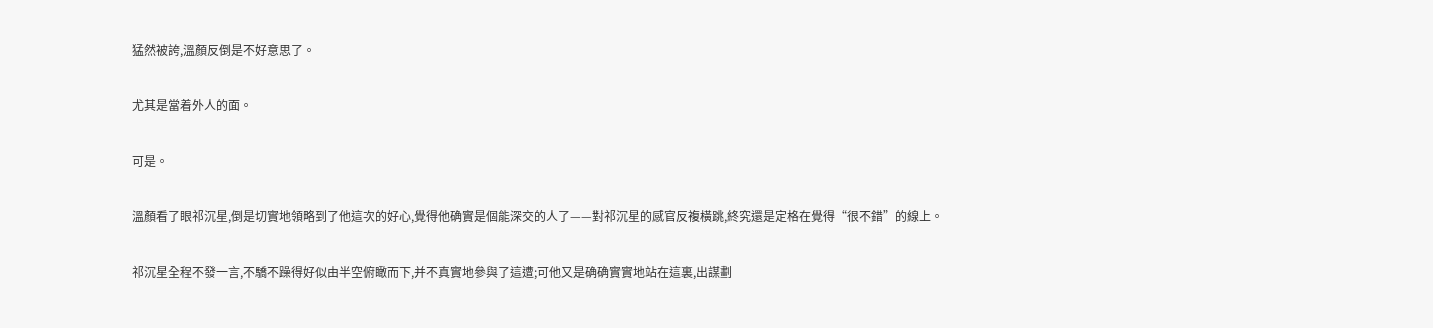猛然被誇,溫顏反倒是不好意思了。

尤其是當着外人的面。

可是。

溫顏看了眼祁沉星,倒是切實地領略到了他這次的好心,覺得他确實是個能深交的人了——對祁沉星的感官反複橫跳,終究還是定格在覺得“很不錯”的線上。

祁沉星全程不發一言,不驕不躁得好似由半空俯瞰而下,并不真實地參與了這遭;可他又是确确實實地站在這裏,出謀劃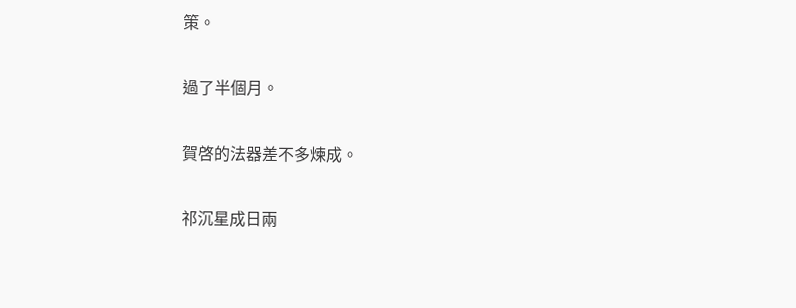策。

過了半個月。

賀啓的法器差不多煉成。

祁沉星成日兩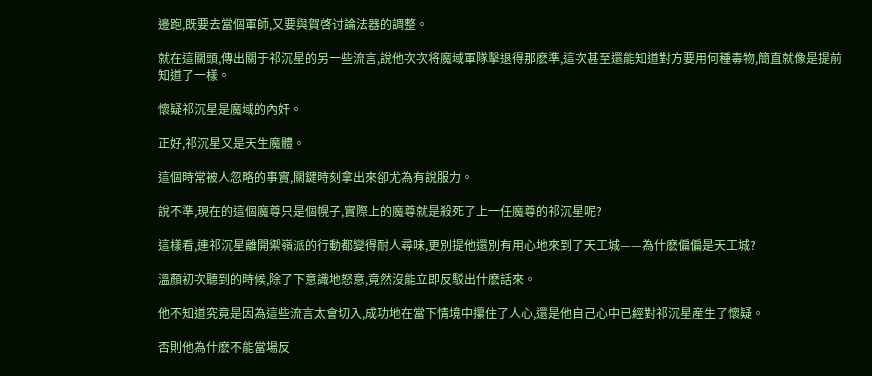邊跑,既要去當個軍師,又要與賀啓讨論法器的調整。

就在這關頭,傳出關于祁沉星的另一些流言,說他次次将魔域軍隊擊退得那麽準,這次甚至還能知道對方要用何種毒物,簡直就像是提前知道了一樣。

懷疑祁沉星是魔域的內奸。

正好,祁沉星又是天生魔體。

這個時常被人忽略的事實,關鍵時刻拿出來卻尤為有說服力。

說不準,現在的這個魔尊只是個幌子,實際上的魔尊就是殺死了上一任魔尊的祁沉星呢?

這樣看,連祁沉星離開禦嶺派的行動都變得耐人尋味,更別提他還別有用心地來到了天工城——為什麽偏偏是天工城?

溫顏初次聽到的時候,除了下意識地怒意,竟然沒能立即反駁出什麽話來。

他不知道究竟是因為這些流言太會切入,成功地在當下情境中攥住了人心,還是他自己心中已經對祁沉星産生了懷疑。

否則他為什麽不能當場反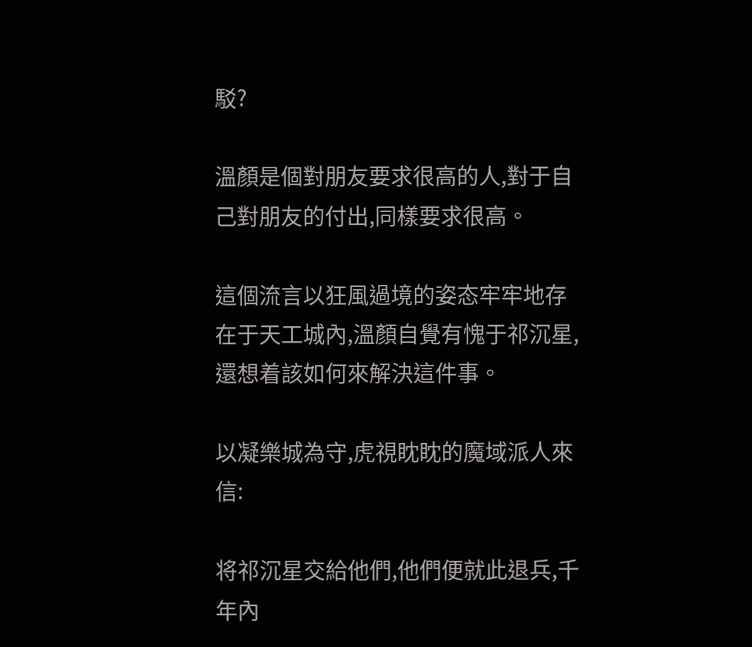駁?

溫顏是個對朋友要求很高的人,對于自己對朋友的付出,同樣要求很高。

這個流言以狂風過境的姿态牢牢地存在于天工城內,溫顏自覺有愧于祁沉星,還想着該如何來解決這件事。

以凝樂城為守,虎視眈眈的魔域派人來信:

将祁沉星交給他們,他們便就此退兵,千年內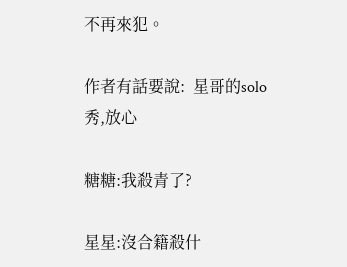不再來犯。

作者有話要說:  星哥的solo秀,放心

糖糖:我殺青了?

星星:沒合籍殺什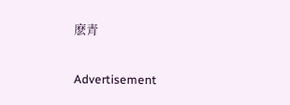麽青

Advertisement